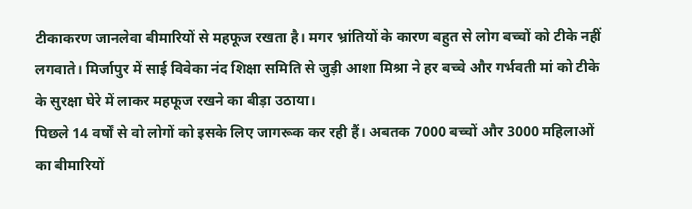टीकाकरण जानलेवा बीमारियों से महफूज रखता है। मगर भ्रांतियों के कारण बहुत से लोग बच्चों को टीके नहीं लगवाते। मिर्जापुर में साई विवेका नंद शिक्षा समिति से जुड़ी आशा मिश्रा ने हर बच्चे और गर्भवती मां को टीके के सुरक्षा घेरे में लाकर महफूज रखने का बीड़ा उठाया।
पिछले 14 वर्षों से वो लोगों को इसके लिए जागरूक कर रही हैं। अबतक 7000 बच्चों और 3000 महिलाओं का बीमारियों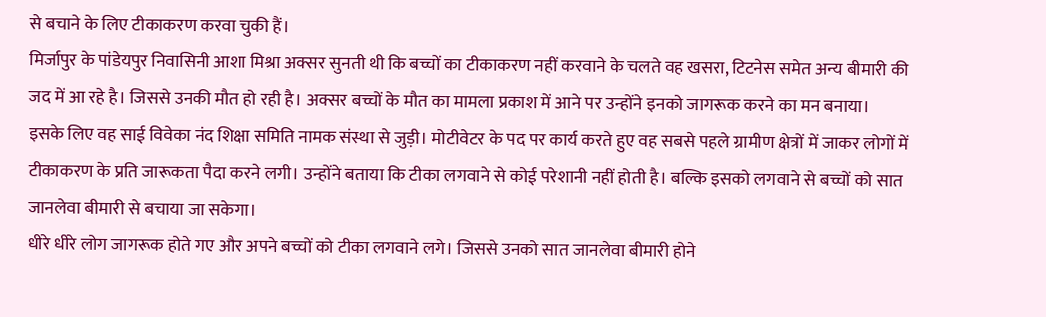से बचाने के लिए टीकाकरण करवा चुकी हैं।
मिर्जापुर के पांडेयपुर निवासिनी आशा मिश्रा अक्सर सुनती थी कि बच्चों का टीकाकरण नहीं करवाने के चलते वह खसरा, टिटनेस समेत अन्य बीमारी की जद में आ रहे है। जिससे उनकी मौत हो रही है। अक्सर बच्चों के मौत का मामला प्रकाश में आने पर उन्होंने इनको जागरूक करने का मन बनाया।
इसके लिए वह साई विवेका नंद शिक्षा समिति नामक संस्था से जुड़ी। मोटीवेटर के पद पर कार्य करते हुए वह सबसे पहले ग्रामीण क्षेत्रों में जाकर लोगों में टीकाकरण के प्रति जारूकता पैदा करने लगी। उन्होंने बताया कि टीका लगवाने से कोई परेशानी नहीं होती है। बल्कि इसको लगवाने से बच्चों को सात जानलेवा बीमारी से बचाया जा सकेगा।
धीरे धीरे लोग जागरूक होते गए और अपने बच्चों को टीका लगवाने लगे। जिससे उनको सात जानलेवा बीमारी होने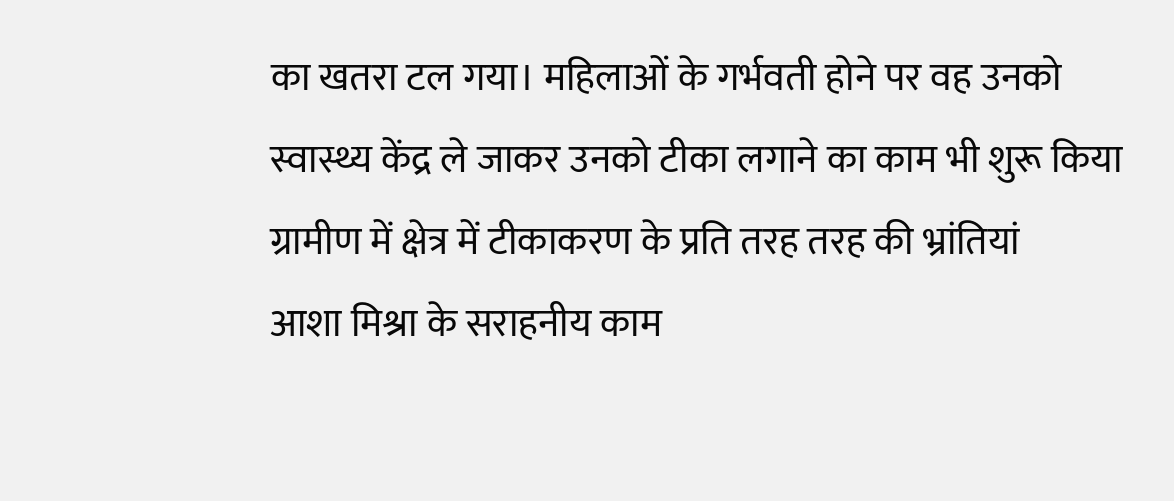का खतरा टल गया। महिलाओं के गर्भवती होने पर वह उनको स्वास्थ्य केंद्र ले जाकर उनको टीका लगाने का काम भी शुरू किया
ग्रामीण में क्षेत्र में टीकाकरण के प्रति तरह तरह की भ्रांतियां
आशा मिश्रा के सराहनीय काम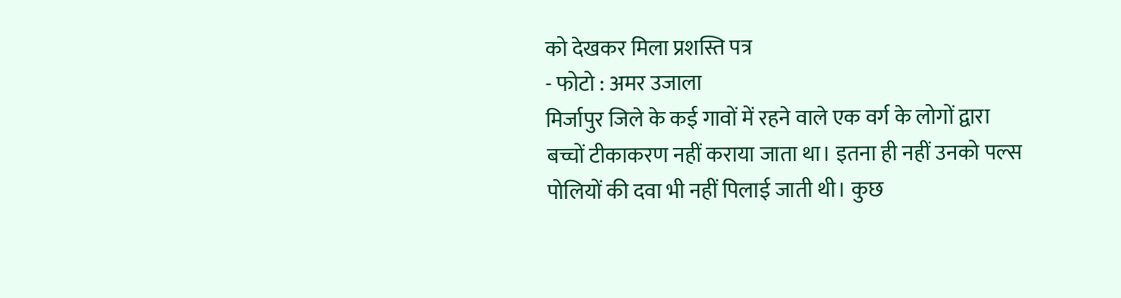को देखकर मिला प्रशस्ति पत्र
- फोटो : अमर उजाला
मिर्जापुर जिले के कई गावों में रहने वाले एक वर्ग के लोगों द्वारा बच्चों टीकाकरण नहीं कराया जाता था। इतना ही नहीं उनको पल्स पोलियों की दवा भी नहीं पिलाई जाती थी। कुछ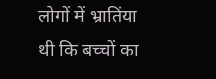लोगों में भ्रातिंया थी कि बच्चों का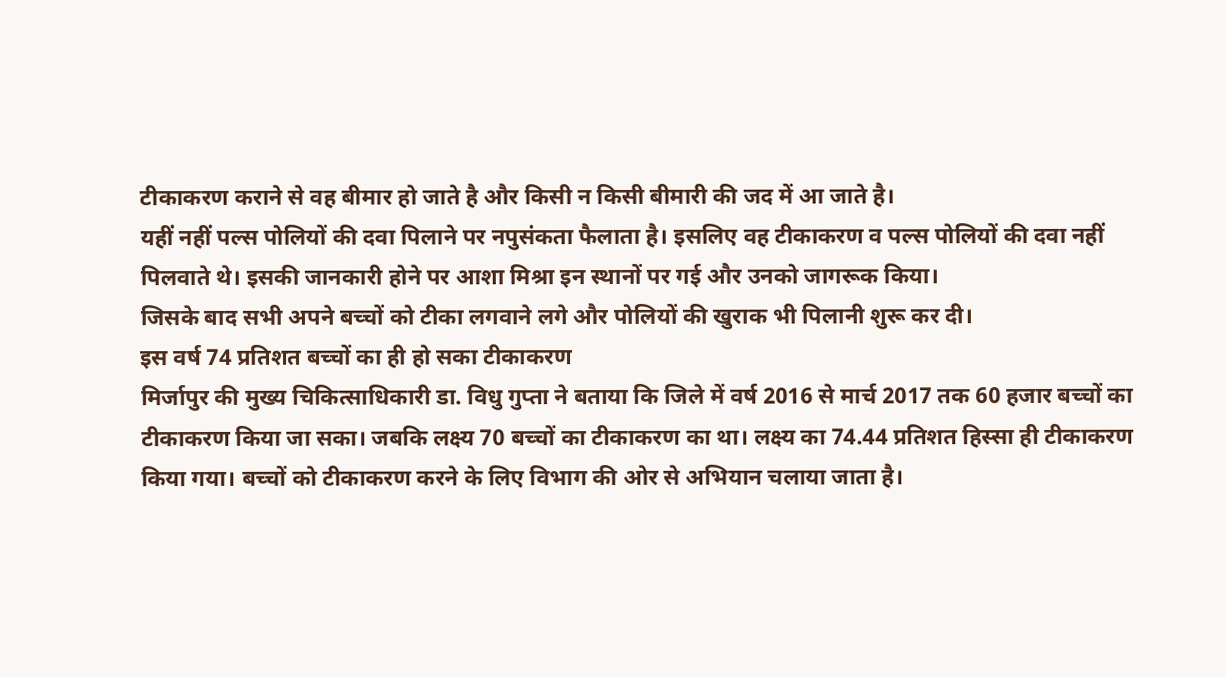टीकाकरण कराने से वह बीमार हो जाते है और किसी न किसी बीमारी की जद में आ जाते है।
यहीं नहीं पल्स पोलियों की दवा पिलाने पर नपुसंकता फैलाता है। इसलिए वह टीकाकरण व पल्स पोलियों की दवा नहीं पिलवाते थे। इसकी जानकारी होने पर आशा मिश्रा इन स्थानों पर गई और उनको जागरूक किया।
जिसके बाद सभी अपने बच्चों को टीका लगवाने लगे और पोलियों की खुराक भी पिलानी शुरू कर दी।
इस वर्ष 74 प्रतिशत बच्चों का ही हो सका टीकाकरण
मिर्जापुर की मुख्य चिकित्साधिकारी डा. विधु गुप्ता ने बताया कि जिले में वर्ष 2016 से मार्च 2017 तक 60 हजार बच्चों का टीकाकरण किया जा सका। जबकि लक्ष्य 70 बच्चों का टीकाकरण का था। लक्ष्य का 74.44 प्रतिशत हिस्सा ही टीकाकरण किया गया। बच्चों को टीकाकरण करने के लिए विभाग की ओर से अभियान चलाया जाता है।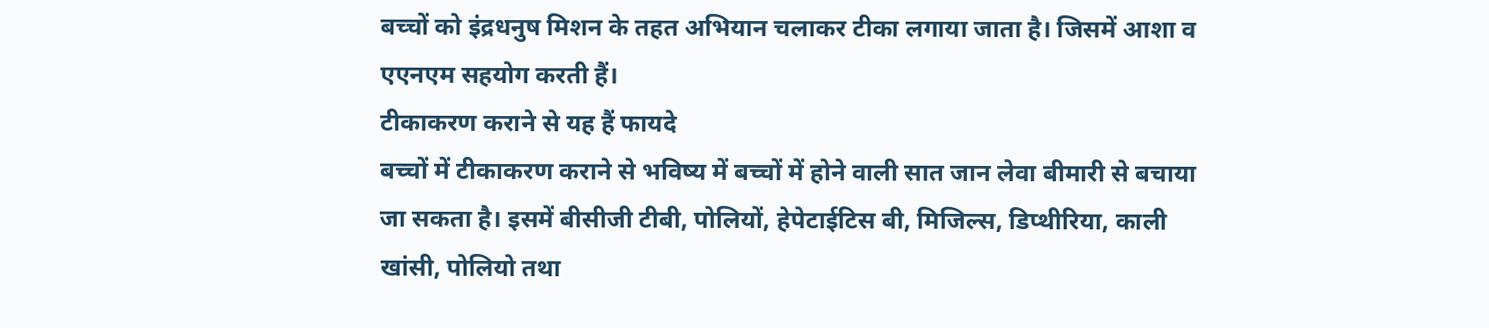बच्चों को इंद्रधनुष मिशन के तहत अभियान चलाकर टीका लगाया जाता है। जिसमें आशा व एएनएम सहयोग करती हैं।
टीकाकरण कराने से यह हैं फायदे
बच्चों में टीकाकरण कराने से भविष्य में बच्चों में होने वाली सात जान लेवा बीमारी से बचाया जा सकता है। इसमें बीसीजी टीबी, पोलियों, हेपेटाईटिस बी, मिजिल्स, डिप्थीरिया, काली खांसी, पोलियो तथा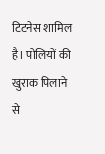टिटनेस शामिल है। पोलियों की खुराक पिलाने से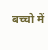बच्चो में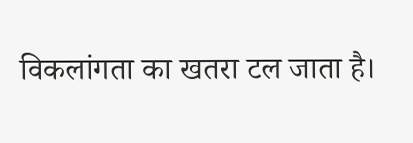विकलांगता का खतरा टल जाता है।